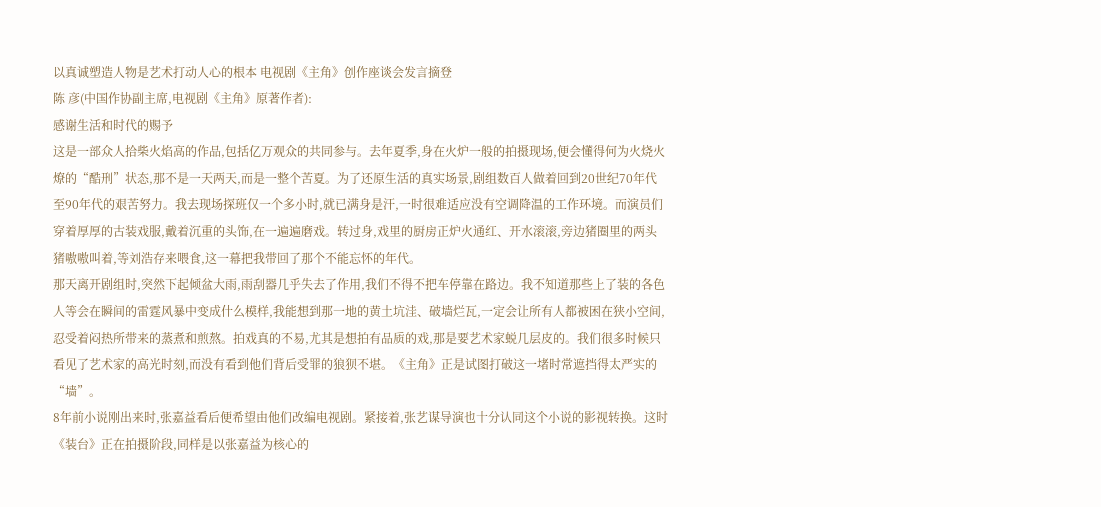以真诚塑造人物是艺术打动人心的根本 电视剧《主角》创作座谈会发言摘登
陈 彦(中国作协副主席,电视剧《主角》原著作者):
感谢生活和时代的赐予
这是一部众人拾柴火焰高的作品,包括亿万观众的共同参与。去年夏季,身在火炉一般的拍摄现场,便会懂得何为火烧火燎的“酷刑”状态,那不是一天两天,而是一整个苦夏。为了还原生活的真实场景,剧组数百人做着回到20世纪70年代至90年代的艰苦努力。我去现场探班仅一个多小时,就已满身是汗,一时很难适应没有空调降温的工作环境。而演员们穿着厚厚的古装戏服,戴着沉重的头饰,在一遍遍磨戏。转过身,戏里的厨房正炉火通红、开水滚滚,旁边猪圈里的两头猪嗷嗷叫着,等刘浩存来喂食,这一幕把我带回了那个不能忘怀的年代。
那天离开剧组时,突然下起倾盆大雨,雨刮器几乎失去了作用,我们不得不把车停靠在路边。我不知道那些上了装的各色人等会在瞬间的雷霆风暴中变成什么模样,我能想到那一地的黄土坑洼、破墙烂瓦,一定会让所有人都被困在狭小空间,忍受着闷热所带来的蒸煮和煎熬。拍戏真的不易,尤其是想拍有品质的戏,那是要艺术家蜕几层皮的。我们很多时候只看见了艺术家的高光时刻,而没有看到他们背后受罪的狼狈不堪。《主角》正是试图打破这一堵时常遮挡得太严实的“墙”。
8年前小说刚出来时,张嘉益看后便希望由他们改编电视剧。紧接着,张艺谋导演也十分认同这个小说的影视转换。这时《装台》正在拍摄阶段,同样是以张嘉益为核心的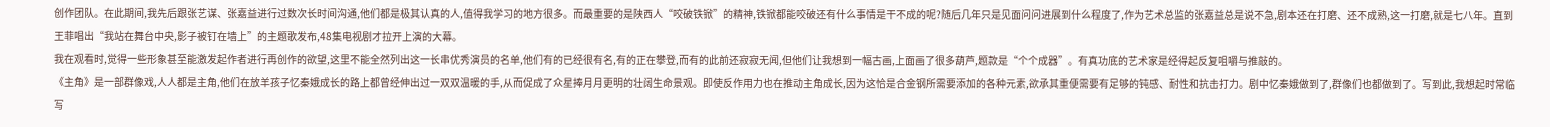创作团队。在此期间,我先后跟张艺谋、张嘉益进行过数次长时间沟通,他们都是极其认真的人,值得我学习的地方很多。而最重要的是陕西人“咬破铁锨”的精神,铁锨都能咬破还有什么事情是干不成的呢?随后几年只是见面问问进展到什么程度了,作为艺术总监的张嘉益总是说不急,剧本还在打磨、还不成熟,这一打磨,就是七八年。直到王菲唱出“我站在舞台中央,影子被钉在墙上”的主题歌发布,48集电视剧才拉开上演的大幕。
我在观看时,觉得一些形象甚至能激发起作者进行再创作的欲望,这里不能全然列出这一长串优秀演员的名单,他们有的已经很有名,有的正在攀登,而有的此前还寂寂无闻,但他们让我想到一幅古画,上面画了很多葫芦,题款是“个个成器”。有真功底的艺术家是经得起反复咀嚼与推敲的。
《主角》是一部群像戏,人人都是主角,他们在放羊孩子忆秦娥成长的路上都曾经伸出过一双双温暖的手,从而促成了众星捧月月更明的壮阔生命景观。即使反作用力也在推动主角成长,因为这恰是合金钢所需要添加的各种元素,欲承其重便需要有足够的钝感、耐性和抗击打力。剧中忆秦娥做到了,群像们也都做到了。写到此,我想起时常临写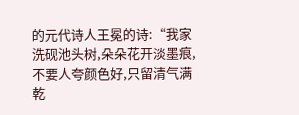的元代诗人王冕的诗:“我家洗砚池头树,朵朵花开淡墨痕,不要人夸颜色好,只留清气满乾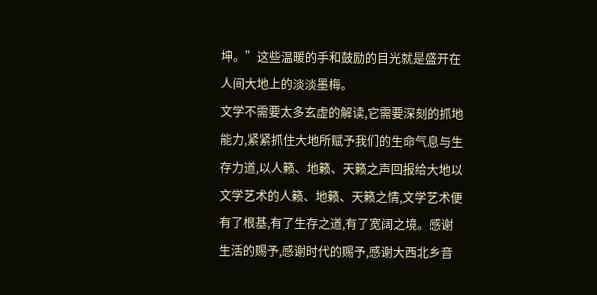坤。”这些温暖的手和鼓励的目光就是盛开在人间大地上的淡淡墨梅。
文学不需要太多玄虚的解读,它需要深刻的抓地能力,紧紧抓住大地所赋予我们的生命气息与生存力道,以人籁、地籁、天籁之声回报给大地以文学艺术的人籁、地籁、天籁之情,文学艺术便有了根基,有了生存之道,有了宽阔之境。感谢生活的赐予,感谢时代的赐予,感谢大西北乡音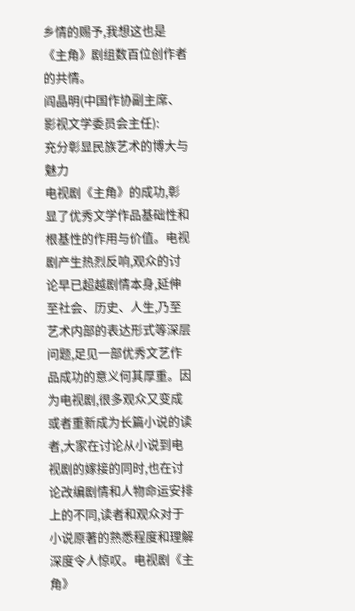乡情的赐予,我想这也是《主角》剧组数百位创作者的共情。
阎晶明(中国作协副主席、影视文学委员会主任):
充分彰显民族艺术的博大与魅力
电视剧《主角》的成功,彰显了优秀文学作品基础性和根基性的作用与价值。电视剧产生热烈反响,观众的讨论早已超越剧情本身,延伸至社会、历史、人生,乃至艺术内部的表达形式等深层问题,足见一部优秀文艺作品成功的意义何其厚重。因为电视剧,很多观众又变成或者重新成为长篇小说的读者,大家在讨论从小说到电视剧的嫁接的同时,也在讨论改编剧情和人物命运安排上的不同,读者和观众对于小说原著的熟悉程度和理解深度令人惊叹。电视剧《主角》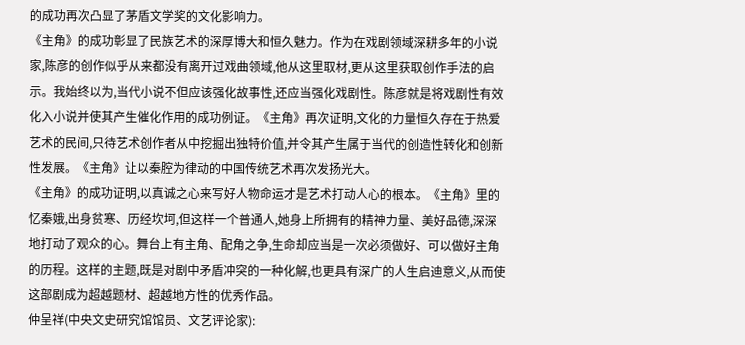的成功再次凸显了茅盾文学奖的文化影响力。
《主角》的成功彰显了民族艺术的深厚博大和恒久魅力。作为在戏剧领域深耕多年的小说家,陈彦的创作似乎从来都没有离开过戏曲领域,他从这里取材,更从这里获取创作手法的启示。我始终以为,当代小说不但应该强化故事性,还应当强化戏剧性。陈彦就是将戏剧性有效化入小说并使其产生催化作用的成功例证。《主角》再次证明,文化的力量恒久存在于热爱艺术的民间,只待艺术创作者从中挖掘出独特价值,并令其产生属于当代的创造性转化和创新性发展。《主角》让以秦腔为律动的中国传统艺术再次发扬光大。
《主角》的成功证明,以真诚之心来写好人物命运才是艺术打动人心的根本。《主角》里的忆秦娥,出身贫寒、历经坎坷,但这样一个普通人,她身上所拥有的精神力量、美好品德,深深地打动了观众的心。舞台上有主角、配角之争,生命却应当是一次必须做好、可以做好主角的历程。这样的主题,既是对剧中矛盾冲突的一种化解,也更具有深广的人生启迪意义,从而使这部剧成为超越题材、超越地方性的优秀作品。
仲呈祥(中央文史研究馆馆员、文艺评论家):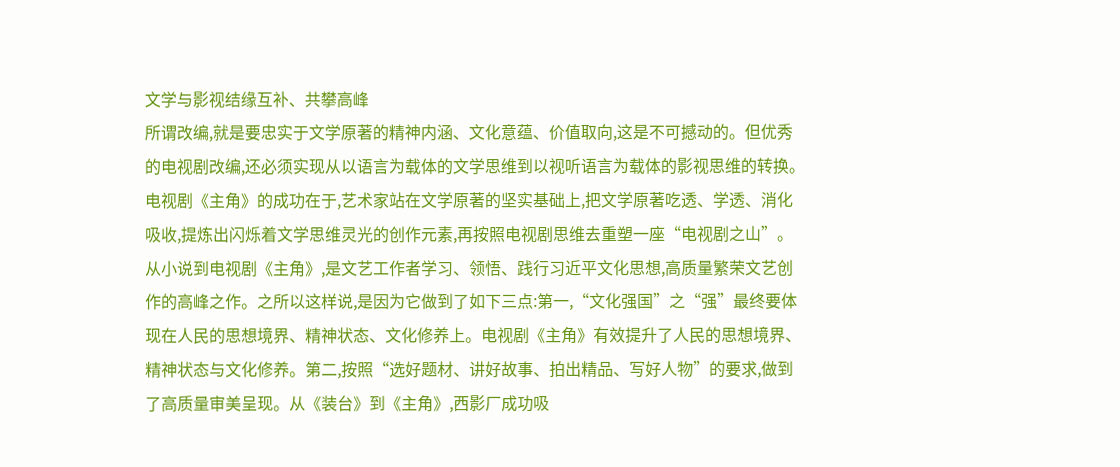文学与影视结缘互补、共攀高峰
所谓改编,就是要忠实于文学原著的精神内涵、文化意蕴、价值取向,这是不可撼动的。但优秀的电视剧改编,还必须实现从以语言为载体的文学思维到以视听语言为载体的影视思维的转换。电视剧《主角》的成功在于,艺术家站在文学原著的坚实基础上,把文学原著吃透、学透、消化吸收,提炼出闪烁着文学思维灵光的创作元素,再按照电视剧思维去重塑一座“电视剧之山”。
从小说到电视剧《主角》,是文艺工作者学习、领悟、践行习近平文化思想,高质量繁荣文艺创作的高峰之作。之所以这样说,是因为它做到了如下三点:第一,“文化强国”之“强”最终要体现在人民的思想境界、精神状态、文化修养上。电视剧《主角》有效提升了人民的思想境界、精神状态与文化修养。第二,按照“选好题材、讲好故事、拍出精品、写好人物”的要求,做到了高质量审美呈现。从《装台》到《主角》,西影厂成功吸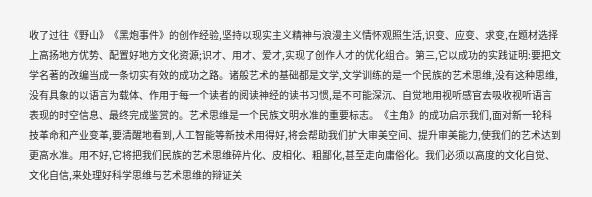收了过往《野山》《黑炮事件》的创作经验,坚持以现实主义精神与浪漫主义情怀观照生活,识变、应变、求变,在题材选择上高扬地方优势、配置好地方文化资源;识才、用才、爱才,实现了创作人才的优化组合。第三,它以成功的实践证明:要把文学名著的改编当成一条切实有效的成功之路。诸般艺术的基础都是文学,文学训练的是一个民族的艺术思维,没有这种思维,没有具象的以语言为载体、作用于每一个读者的阅读神经的读书习惯,是不可能深沉、自觉地用视听感官去吸收视听语言表现的时空信息、最终完成鉴赏的。艺术思维是一个民族文明水准的重要标志。《主角》的成功启示我们,面对新一轮科技革命和产业变革,要清醒地看到,人工智能等新技术用得好,将会帮助我们扩大审美空间、提升审美能力,使我们的艺术达到更高水准。用不好,它将把我们民族的艺术思维碎片化、皮相化、粗鄙化,甚至走向庸俗化。我们必须以高度的文化自觉、文化自信,来处理好科学思维与艺术思维的辩证关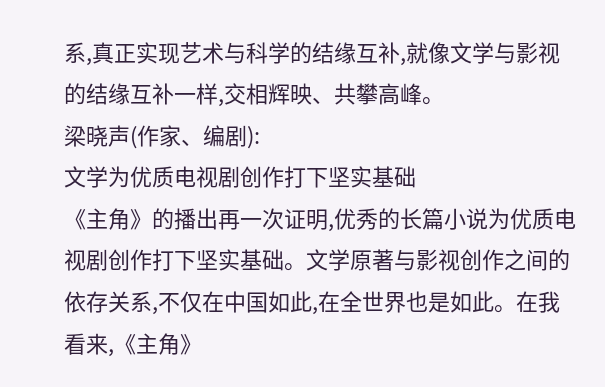系,真正实现艺术与科学的结缘互补,就像文学与影视的结缘互补一样,交相辉映、共攀高峰。
梁晓声(作家、编剧):
文学为优质电视剧创作打下坚实基础
《主角》的播出再一次证明,优秀的长篇小说为优质电视剧创作打下坚实基础。文学原著与影视创作之间的依存关系,不仅在中国如此,在全世界也是如此。在我看来,《主角》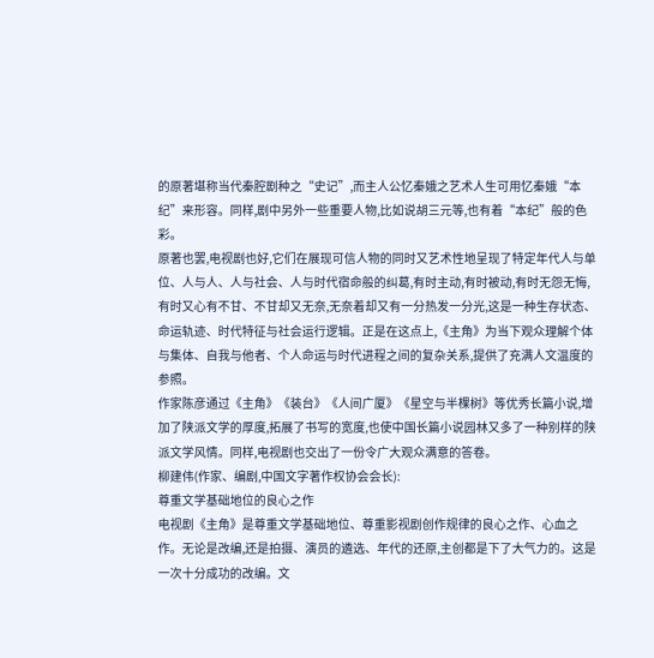的原著堪称当代秦腔剧种之“史记”,而主人公忆秦娥之艺术人生可用忆秦娥“本纪”来形容。同样,剧中另外一些重要人物,比如说胡三元等,也有着“本纪”般的色彩。
原著也罢,电视剧也好,它们在展现可信人物的同时又艺术性地呈现了特定年代人与单位、人与人、人与社会、人与时代宿命般的纠葛,有时主动,有时被动,有时无怨无悔,有时又心有不甘、不甘却又无奈,无奈着却又有一分热发一分光,这是一种生存状态、命运轨迹、时代特征与社会运行逻辑。正是在这点上,《主角》为当下观众理解个体与集体、自我与他者、个人命运与时代进程之间的复杂关系,提供了充满人文温度的参照。
作家陈彦通过《主角》《装台》《人间广厦》《星空与半棵树》等优秀长篇小说,增加了陕派文学的厚度,拓展了书写的宽度,也使中国长篇小说园林又多了一种别样的陕派文学风情。同样,电视剧也交出了一份令广大观众满意的答卷。
柳建伟(作家、编剧,中国文字著作权协会会长):
尊重文学基础地位的良心之作
电视剧《主角》是尊重文学基础地位、尊重影视剧创作规律的良心之作、心血之作。无论是改编,还是拍摄、演员的遴选、年代的还原,主创都是下了大气力的。这是一次十分成功的改编。文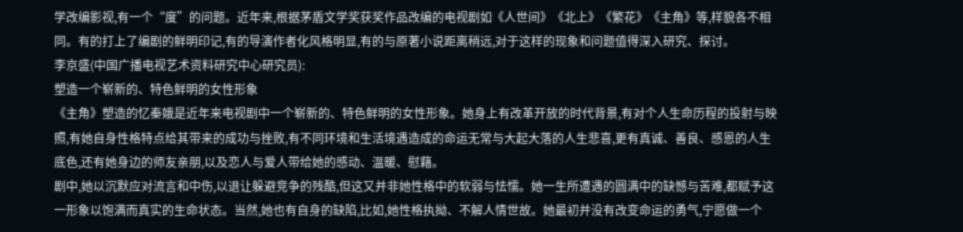学改编影视,有一个“度”的问题。近年来,根据茅盾文学奖获奖作品改编的电视剧如《人世间》《北上》《繁花》《主角》等,样貌各不相同。有的打上了编剧的鲜明印记,有的导演作者化风格明显,有的与原著小说距离稍远,对于这样的现象和问题值得深入研究、探讨。
李京盛(中国广播电视艺术资料研究中心研究员):
塑造一个崭新的、特色鲜明的女性形象
《主角》塑造的忆秦娥是近年来电视剧中一个崭新的、特色鲜明的女性形象。她身上有改革开放的时代背景,有对个人生命历程的投射与映照,有她自身性格特点给其带来的成功与挫败,有不同环境和生活境遇造成的命运无常与大起大落的人生悲喜,更有真诚、善良、感恩的人生底色,还有她身边的师友亲朋,以及恋人与爱人带给她的感动、温暖、慰藉。
剧中,她以沉默应对流言和中伤,以退让躲避竞争的残酷,但这又并非她性格中的软弱与怯懦。她一生所遭遇的圆满中的缺憾与苦难,都赋予这一形象以饱满而真实的生命状态。当然,她也有自身的缺陷,比如,她性格执拗、不解人情世故。她最初并没有改变命运的勇气,宁愿做一个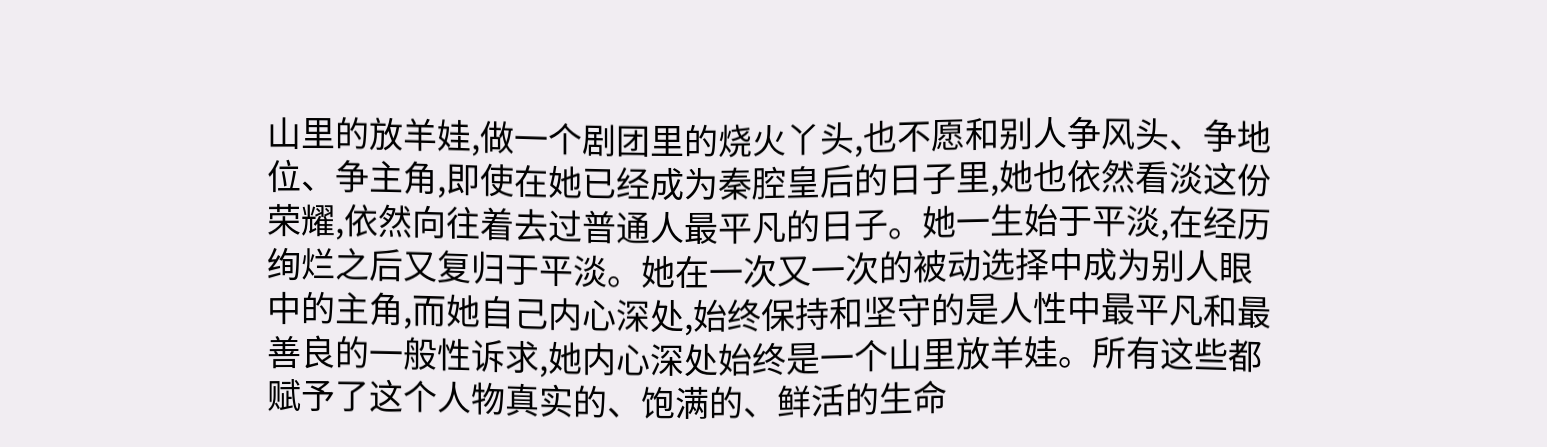山里的放羊娃,做一个剧团里的烧火丫头,也不愿和别人争风头、争地位、争主角,即使在她已经成为秦腔皇后的日子里,她也依然看淡这份荣耀,依然向往着去过普通人最平凡的日子。她一生始于平淡,在经历绚烂之后又复归于平淡。她在一次又一次的被动选择中成为别人眼中的主角,而她自己内心深处,始终保持和坚守的是人性中最平凡和最善良的一般性诉求,她内心深处始终是一个山里放羊娃。所有这些都赋予了这个人物真实的、饱满的、鲜活的生命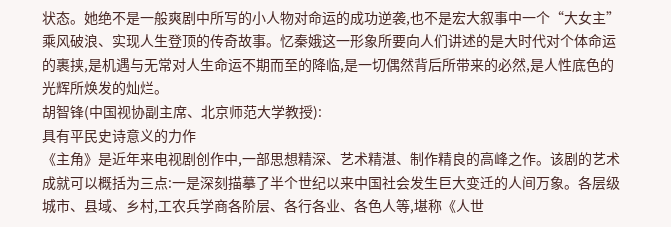状态。她绝不是一般爽剧中所写的小人物对命运的成功逆袭,也不是宏大叙事中一个“大女主”乘风破浪、实现人生登顶的传奇故事。忆秦娥这一形象所要向人们讲述的是大时代对个体命运的裹挟,是机遇与无常对人生命运不期而至的降临,是一切偶然背后所带来的必然,是人性底色的光辉所焕发的灿烂。
胡智锋(中国视协副主席、北京师范大学教授):
具有平民史诗意义的力作
《主角》是近年来电视剧创作中,一部思想精深、艺术精湛、制作精良的高峰之作。该剧的艺术成就可以概括为三点:一是深刻描摹了半个世纪以来中国社会发生巨大变迁的人间万象。各层级城市、县域、乡村,工农兵学商各阶层、各行各业、各色人等,堪称《人世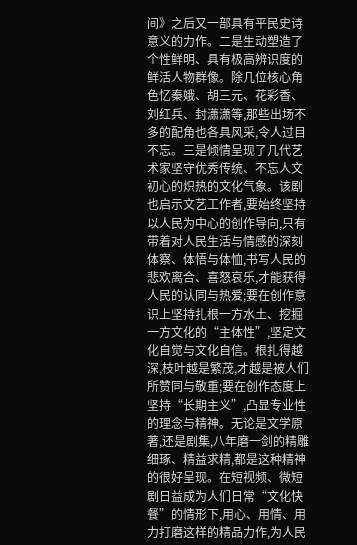间》之后又一部具有平民史诗意义的力作。二是生动塑造了个性鲜明、具有极高辨识度的鲜活人物群像。除几位核心角色忆秦娥、胡三元、花彩香、刘红兵、封潇潇等,那些出场不多的配角也各具风采,令人过目不忘。三是倾情呈现了几代艺术家坚守优秀传统、不忘人文初心的炽热的文化气象。该剧也启示文艺工作者,要始终坚持以人民为中心的创作导向,只有带着对人民生活与情感的深刻体察、体悟与体恤,书写人民的悲欢离合、喜怒哀乐,才能获得人民的认同与热爱;要在创作意识上坚持扎根一方水土、挖掘一方文化的“主体性”,坚定文化自觉与文化自信。根扎得越深,枝叶越是繁茂,才越是被人们所赞同与敬重;要在创作态度上坚持“长期主义”,凸显专业性的理念与精神。无论是文学原著,还是剧集,八年磨一剑的精雕细琢、精益求精,都是这种精神的很好呈现。在短视频、微短剧日益成为人们日常“文化快餐”的情形下,用心、用情、用力打磨这样的精品力作,为人民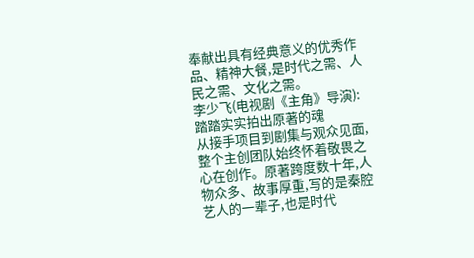奉献出具有经典意义的优秀作品、精神大餐,是时代之需、人民之需、文化之需。
李少飞(电视剧《主角》导演):
踏踏实实拍出原著的魂
从接手项目到剧集与观众见面,整个主创团队始终怀着敬畏之心在创作。原著跨度数十年,人物众多、故事厚重,写的是秦腔艺人的一辈子,也是时代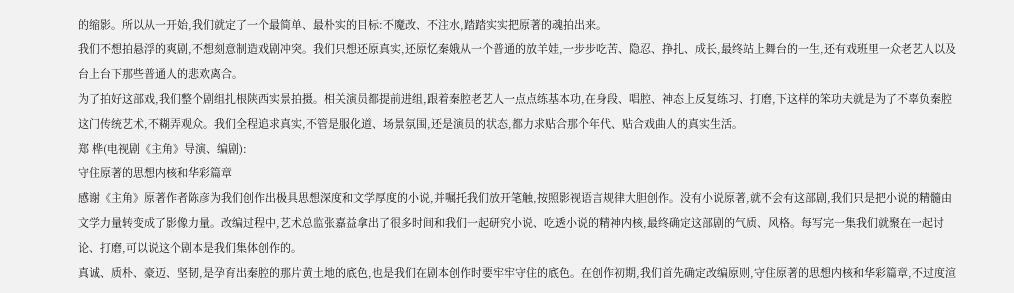的缩影。所以从一开始,我们就定了一个最简单、最朴实的目标:不魔改、不注水,踏踏实实把原著的魂拍出来。
我们不想拍悬浮的爽剧,不想刻意制造戏剧冲突。我们只想还原真实,还原忆秦娥从一个普通的放羊娃,一步步吃苦、隐忍、挣扎、成长,最终站上舞台的一生,还有戏班里一众老艺人以及台上台下那些普通人的悲欢离合。
为了拍好这部戏,我们整个剧组扎根陕西实景拍摄。相关演员都提前进组,跟着秦腔老艺人一点点练基本功,在身段、唱腔、神态上反复练习、打磨,下这样的笨功夫就是为了不辜负秦腔这门传统艺术,不糊弄观众。我们全程追求真实,不管是服化道、场景氛围,还是演员的状态,都力求贴合那个年代、贴合戏曲人的真实生活。
郑 桦(电视剧《主角》导演、编剧):
守住原著的思想内核和华彩篇章
感谢《主角》原著作者陈彦为我们创作出极具思想深度和文学厚度的小说,并嘱托我们放开笔触,按照影视语言规律大胆创作。没有小说原著,就不会有这部剧,我们只是把小说的精髓由文学力量转变成了影像力量。改编过程中,艺术总监张嘉益拿出了很多时间和我们一起研究小说、吃透小说的精神内核,最终确定这部剧的气质、风格。每写完一集我们就聚在一起讨论、打磨,可以说这个剧本是我们集体创作的。
真诚、质朴、豪迈、坚韧,是孕育出秦腔的那片黄土地的底色,也是我们在剧本创作时要牢牢守住的底色。在创作初期,我们首先确定改编原则,守住原著的思想内核和华彩篇章,不过度渲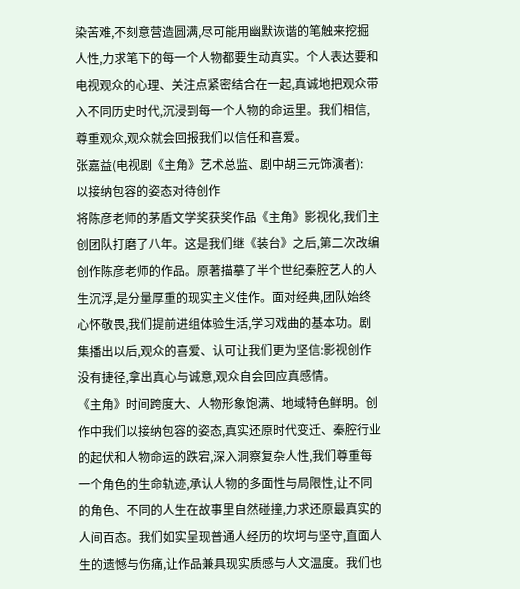染苦难,不刻意营造圆满,尽可能用幽默诙谐的笔触来挖掘人性,力求笔下的每一个人物都要生动真实。个人表达要和电视观众的心理、关注点紧密结合在一起,真诚地把观众带入不同历史时代,沉浸到每一个人物的命运里。我们相信,尊重观众,观众就会回报我们以信任和喜爱。
张嘉益(电视剧《主角》艺术总监、剧中胡三元饰演者):
以接纳包容的姿态对待创作
将陈彦老师的茅盾文学奖获奖作品《主角》影视化,我们主创团队打磨了八年。这是我们继《装台》之后,第二次改编创作陈彦老师的作品。原著描摹了半个世纪秦腔艺人的人生沉浮,是分量厚重的现实主义佳作。面对经典,团队始终心怀敬畏,我们提前进组体验生活,学习戏曲的基本功。剧集播出以后,观众的喜爱、认可让我们更为坚信:影视创作没有捷径,拿出真心与诚意,观众自会回应真感情。
《主角》时间跨度大、人物形象饱满、地域特色鲜明。创作中我们以接纳包容的姿态,真实还原时代变迁、秦腔行业的起伏和人物命运的跌宕,深入洞察复杂人性,我们尊重每一个角色的生命轨迹,承认人物的多面性与局限性,让不同的角色、不同的人生在故事里自然碰撞,力求还原最真实的人间百态。我们如实呈现普通人经历的坎坷与坚守,直面人生的遗憾与伤痛,让作品兼具现实质感与人文温度。我们也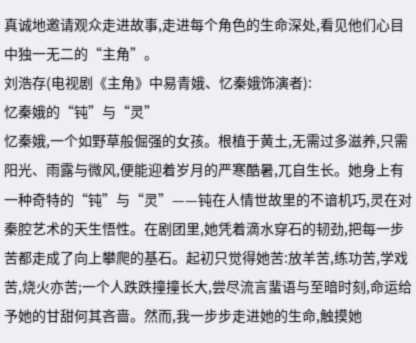真诚地邀请观众走进故事,走进每个角色的生命深处,看见他们心目中独一无二的“主角”。
刘浩存(电视剧《主角》中易青娥、忆秦娥饰演者):
忆秦娥的“钝”与“灵”
忆秦娥,一个如野草般倔强的女孩。根植于黄土,无需过多滋养,只需阳光、雨露与微风,便能迎着岁月的严寒酷暑,兀自生长。她身上有一种奇特的“钝”与“灵”——钝在人情世故里的不谙机巧,灵在对秦腔艺术的天生悟性。在剧团里,她凭着滴水穿石的韧劲,把每一步苦都走成了向上攀爬的基石。起初只觉得她苦:放羊苦,练功苦,学戏苦,烧火亦苦;一个人跌跌撞撞长大,尝尽流言蜚语与至暗时刻,命运给予她的甘甜何其吝啬。然而,我一步步走进她的生命,触摸她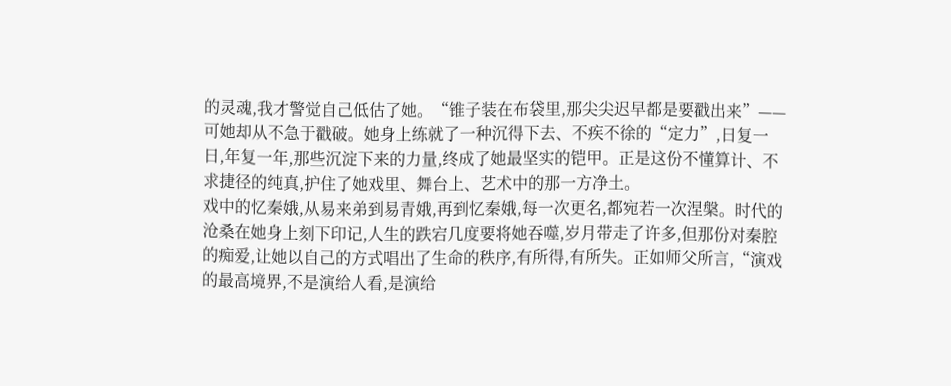的灵魂,我才警觉自己低估了她。“锥子装在布袋里,那尖尖迟早都是要戳出来”——可她却从不急于戳破。她身上练就了一种沉得下去、不疾不徐的“定力”,日复一日,年复一年,那些沉淀下来的力量,终成了她最坚实的铠甲。正是这份不懂算计、不求捷径的纯真,护住了她戏里、舞台上、艺术中的那一方净土。
戏中的忆秦娥,从易来弟到易青娥,再到忆秦娥,每一次更名,都宛若一次涅槃。时代的沧桑在她身上刻下印记,人生的跌宕几度要将她吞噬,岁月带走了许多,但那份对秦腔的痴爱,让她以自己的方式唱出了生命的秩序,有所得,有所失。正如师父所言,“演戏的最高境界,不是演给人看,是演给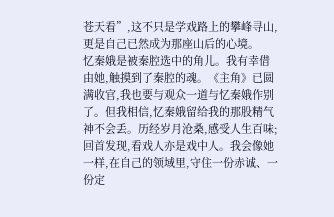苍天看”,这不只是学戏路上的攀峰寻山,更是自己已然成为那座山后的心境。
忆秦娥是被秦腔选中的角儿。我有幸借由她,触摸到了秦腔的魂。《主角》已圆满收官,我也要与观众一道与忆秦娥作别了。但我相信,忆秦娥留给我的那股精气神不会丢。历经岁月沧桑,感受人生百味;回首发现,看戏人亦是戏中人。我会像她一样,在自己的领域里,守住一份赤诚、一份定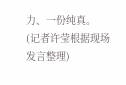力、一份纯真。
(记者许莹根据现场发言整理)